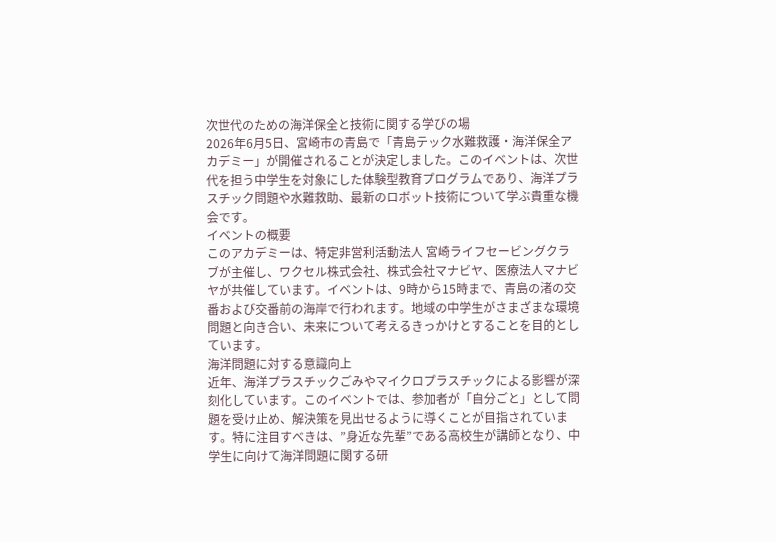次世代のための海洋保全と技術に関する学びの場
2026年6月5日、宮崎市の青島で「青島テック水難救護・海洋保全アカデミー」が開催されることが決定しました。このイベントは、次世代を担う中学生を対象にした体験型教育プログラムであり、海洋プラスチック問題や水難救助、最新のロボット技術について学ぶ貴重な機会です。
イベントの概要
このアカデミーは、特定非営利活動法人 宮崎ライフセービングクラブが主催し、ワクセル株式会社、株式会社マナビヤ、医療法人マナビヤが共催しています。イベントは、9時から15時まで、青島の渚の交番および交番前の海岸で行われます。地域の中学生がさまざまな環境問題と向き合い、未来について考えるきっかけとすることを目的としています。
海洋問題に対する意識向上
近年、海洋プラスチックごみやマイクロプラスチックによる影響が深刻化しています。このイベントでは、参加者が「自分ごと」として問題を受け止め、解決策を見出せるように導くことが目指されています。特に注目すべきは、”身近な先輩”である高校生が講師となり、中学生に向けて海洋問題に関する研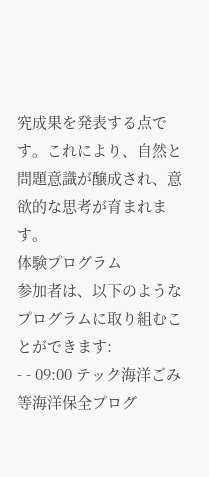究成果を発表する点です。これにより、自然と問題意識が醸成され、意欲的な思考が育まれます。
体験プログラム
参加者は、以下のようなプログラムに取り組むことができます:
- - 09:00 テック海洋ごみ等海洋保全プログ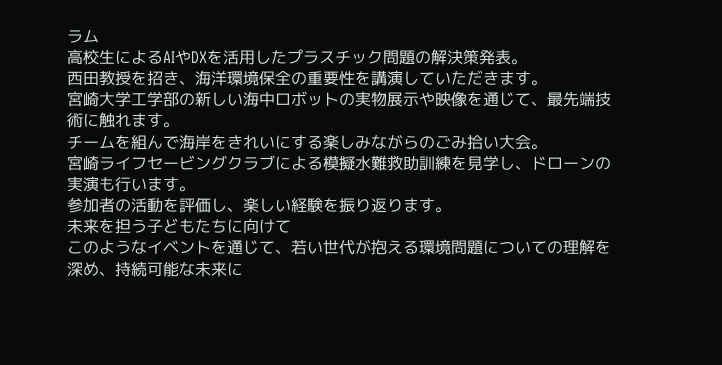ラム
高校生によるAIやDXを活用したプラスチック問題の解決策発表。
西田教授を招き、海洋環境保全の重要性を講演していただきます。
宮崎大学工学部の新しい海中ロボットの実物展示や映像を通じて、最先端技術に触れます。
チームを組んで海岸をきれいにする楽しみながらのごみ拾い大会。
宮崎ライフセービングクラブによる模擬水難救助訓練を見学し、ドローンの実演も行います。
参加者の活動を評価し、楽しい経験を振り返ります。
未来を担う子どもたちに向けて
このようなイベントを通じて、若い世代が抱える環境問題についての理解を深め、持続可能な未来に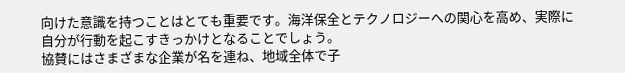向けた意識を持つことはとても重要です。海洋保全とテクノロジーへの関心を高め、実際に自分が行動を起こすきっかけとなることでしょう。
協賛にはさまざまな企業が名を連ね、地域全体で子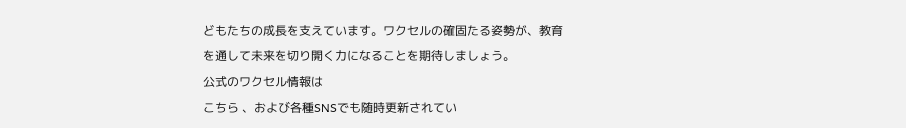どもたちの成長を支えています。ワクセルの確固たる姿勢が、教育を通して未来を切り開く力になることを期待しましょう。
公式のワクセル情報は
こちら 、および各種SNSでも随時更新されてい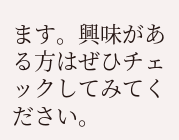ます。興味がある方はぜひチェックしてみてください。